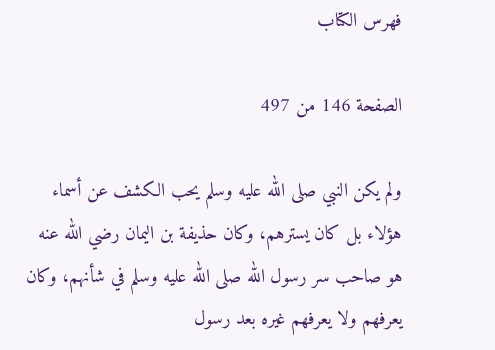فهرس الكتاب

الصفحة 146 من 497

ولم يكن النبي صلى الله عليه وسلم يحب الكشف عن أسماء هؤلاء بل كان يسترهم، وكان حذيفة بن اليمان رضي الله عنه هو صاحب سر رسول الله صلى الله عليه وسلم في شأنهم، وكان يعرفهم ولا يعرفهم غيره بعد رسول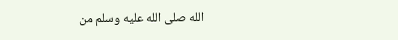الله صلى الله عليه وسلم من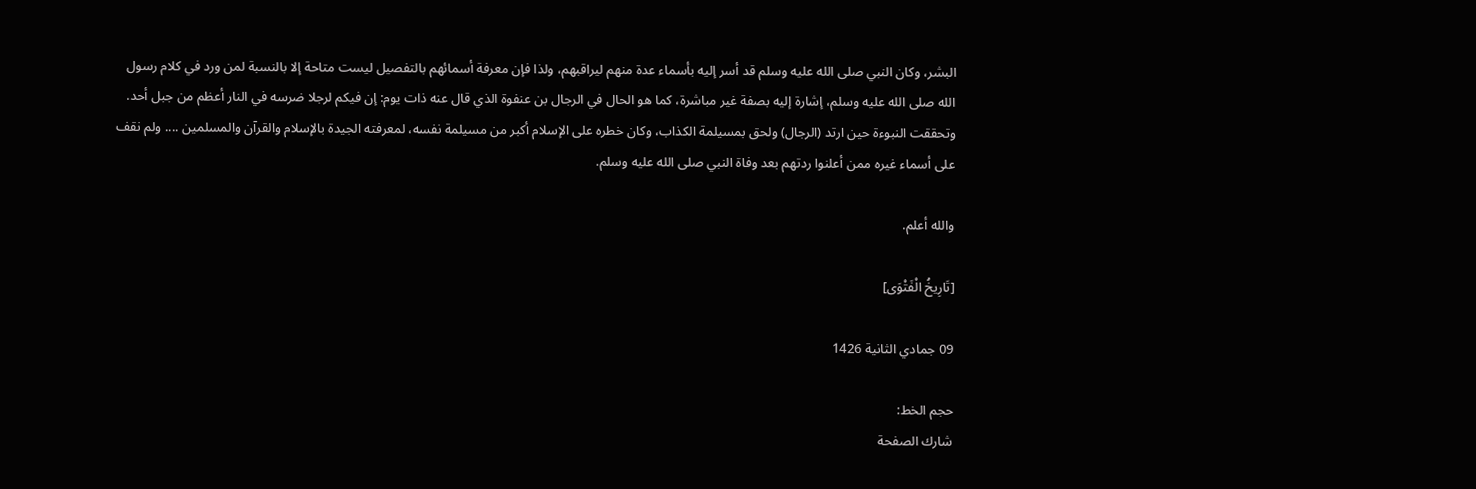البشر، وكان النبي صلى الله عليه وسلم قد أسر إليه بأسماء عدة منهم ليراقبهم، ولذا فإن معرفة أسمائهم بالتفصيل ليست متاحة إلا بالنسبة لمن ورد في كلام رسول الله صلى الله عليه وسلم، إشارة إليه بصفة غير مباشرة، كما هو الحال في الرجال بن عنفوة الذي قال عنه ذات يوم: إن فيكم لرجلا ضرسه في النار أعظم من جبل أحد. وتحققت النبوءة حين ارتد (الرجال) ولحق بمسيلمة الكذاب، وكان خطره على الإسلام أكبر من مسيلمة نفسه، لمعرفته الجيدة بالإسلام والقرآن والمسلمين .... ولم نقف على أسماء غيره ممن أعلنوا ردتهم بعد وفاة النبي صلى الله عليه وسلم.

والله أعلم.

[تَارِيخُ الْفَتْوَى]

09 جمادي الثانية 1426

حجم الخط:
شارك الصفحة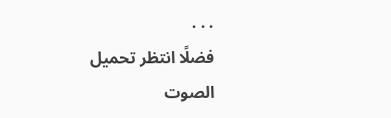. . .
فضلًا انتظر تحميل الصوت